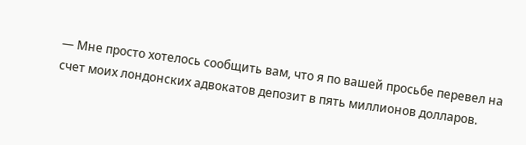— Мне просто хотелось сообщить вам, что я по вашей просьбе перевел на счет моих лондонских адвокатов депозит в пять миллионов долларов.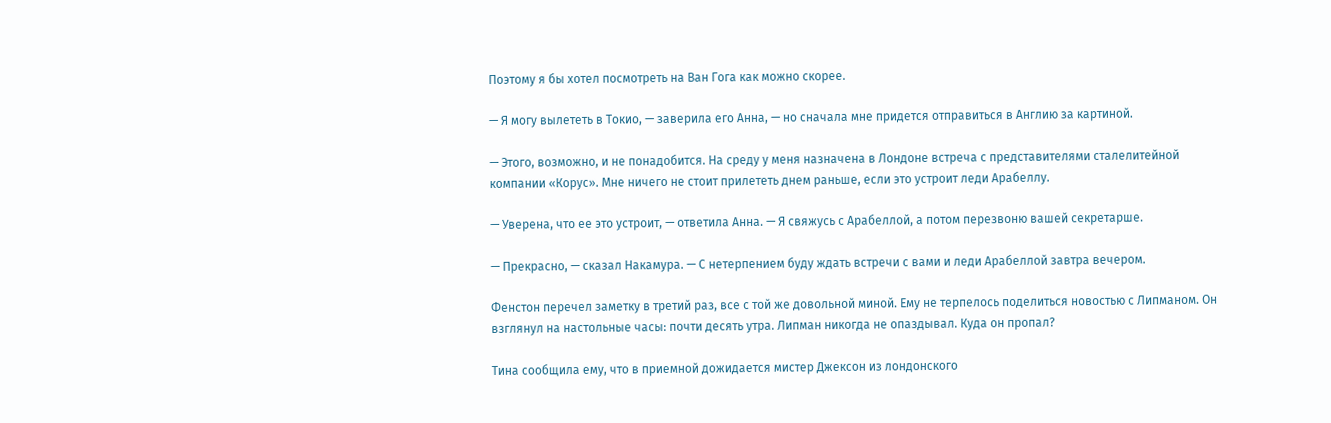Поэтому я бы хотел посмотреть на Ван Гога как можно скорее.

— Я могу вылететь в Токио, — заверила его Анна, — но сначала мне придется отправиться в Англию за картиной.

— Этого, возможно, и не понадобится. На среду у меня назначена в Лондоне встреча с представителями сталелитейной компании «Корус». Мне ничего не стоит прилететь днем раньше, если это устроит леди Арабеллу.

— Уверена, что ее это устроит, — ответила Анна. — Я свяжусь с Арабеллой, а потом перезвоню вашей секретарше.

— Прекрасно, — сказал Накамура. — С нетерпением буду ждать встречи с вами и леди Арабеллой завтра вечером.

Фенстон перечел заметку в третий раз, все с той же довольной миной. Ему не терпелось поделиться новостью с Липманом. Он взглянул на настольные часы: почти десять утра. Липман никогда не опаздывал. Куда он пропал?

Тина сообщила ему, что в приемной дожидается мистер Джексон из лондонского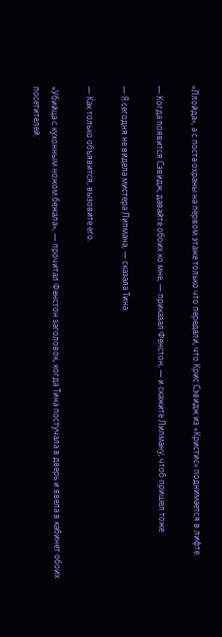«Ллойда», а с поста охраны на первом этаже только что передали, что Крис Сэвидж из «Кристис» поднимается в лифте.

— Когда появится Сэвидж, давайте обоих ко мне, — приказал Фенстон, — и скажите Липману, чтоб пришел тоже.

— Я сегодня не видела мистера Липмана, — сказала Тина.

— Как только объявится, вызовите его.

«Убийца с кухонным ножом бежала», — прочитал Фенстон заголовок, когда Тина постучала в дверь и ввела в кабинет обоих посетителей.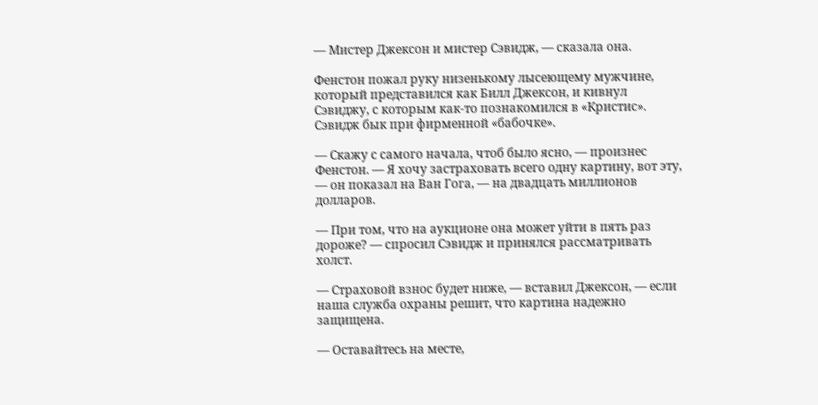— Мистер Джексон и мистер Сэвидж, — сказала она.

Фенстон пожал руку низенькому лысеющему мужчине, который представился как Билл Джексон, и кивнул Сэвиджу, с которым как-то познакомился в «Кристис». Сэвидж бык при фирменной «бабочке».

— Скажу с самого начала, чтоб было ясно, — произнес Фенстон. — Я хочу застраховать всего одну картину, вот эту, — он показал на Ван Гога, — на двадцать миллионов долларов.

— При том, что на аукционе она может уйти в пять раз дороже? — спросил Сэвидж и принялся рассматривать холст.

— Страховой взнос будет ниже, — вставил Джексон, — если наша служба охраны решит, что картина надежно защищена.

— Оставайтесь на месте,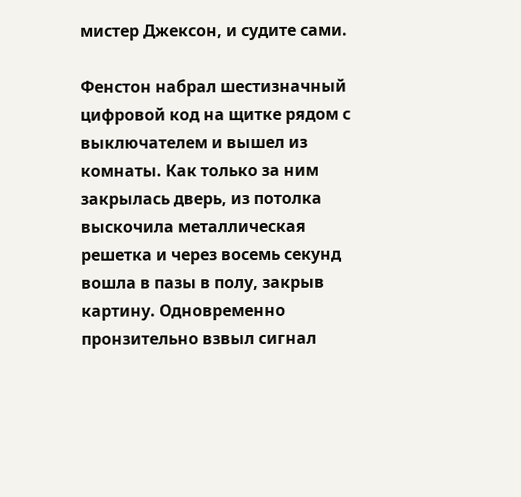мистер Джексон, и судите сами.

Фенстон набрал шестизначный цифровой код на щитке рядом с выключателем и вышел из комнаты. Как только за ним закрылась дверь, из потолка выскочила металлическая решетка и через восемь секунд вошла в пазы в полу, закрыв картину. Одновременно пронзительно взвыл сигнал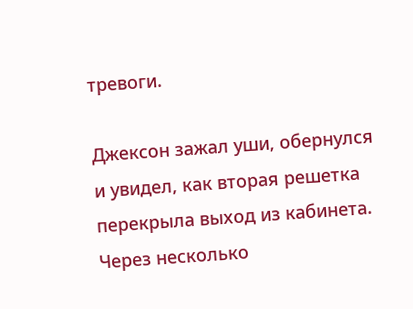тревоги.

Джексон зажал уши, обернулся и увидел, как вторая решетка перекрыла выход из кабинета. Через несколько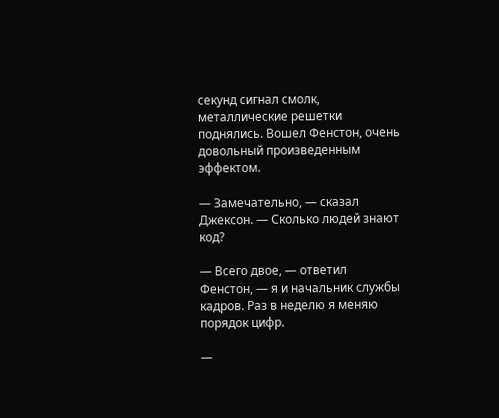секунд сигнал смолк, металлические решетки поднялись. Вошел Фенстон, очень довольный произведенным эффектом.

— Замечательно, — сказал Джексон. — Сколько людей знают код?

— Всего двое, — ответил Фенстон, — я и начальник службы кадров. Раз в неделю я меняю порядок цифр.

—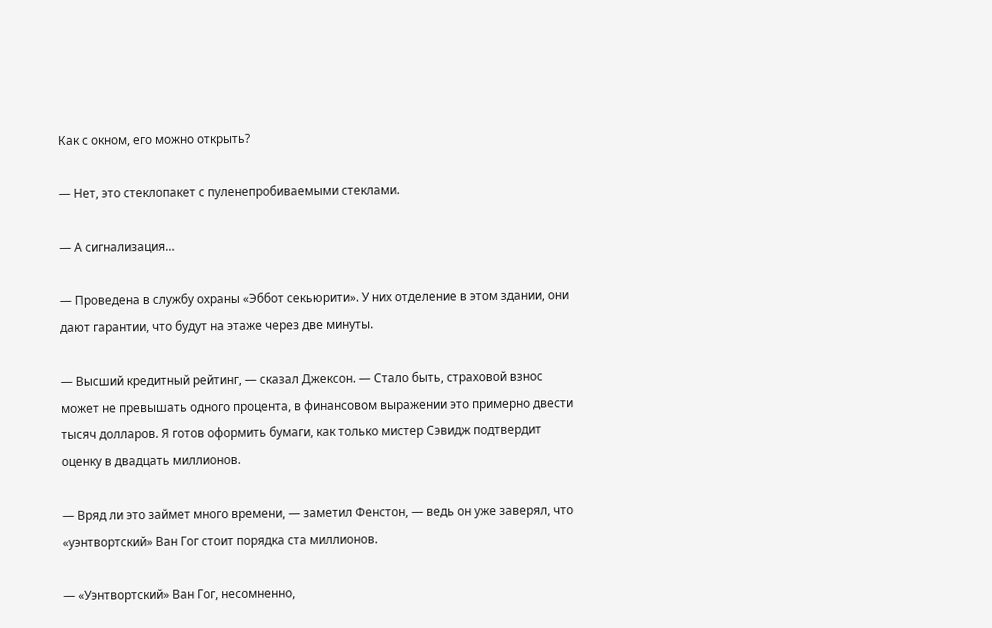Как с окном, его можно открыть?

— Нет, это стеклопакет с пуленепробиваемыми стеклами.

— А сигнализация…

— Проведена в службу охраны «Эббот секьюрити». У них отделение в этом здании, они дают гарантии, что будут на этаже через две минуты.

— Высший кредитный рейтинг, — сказал Джексон. — Стало быть, страховой взнос может не превышать одного процента, в финансовом выражении это примерно двести тысяч долларов. Я готов оформить бумаги, как только мистер Сэвидж подтвердит оценку в двадцать миллионов.

— Вряд ли это займет много времени, — заметил Фенстон, — ведь он уже заверял, что «уэнтвортский» Ван Гог стоит порядка ста миллионов.

— «Уэнтвортский» Ван Гог, несомненно,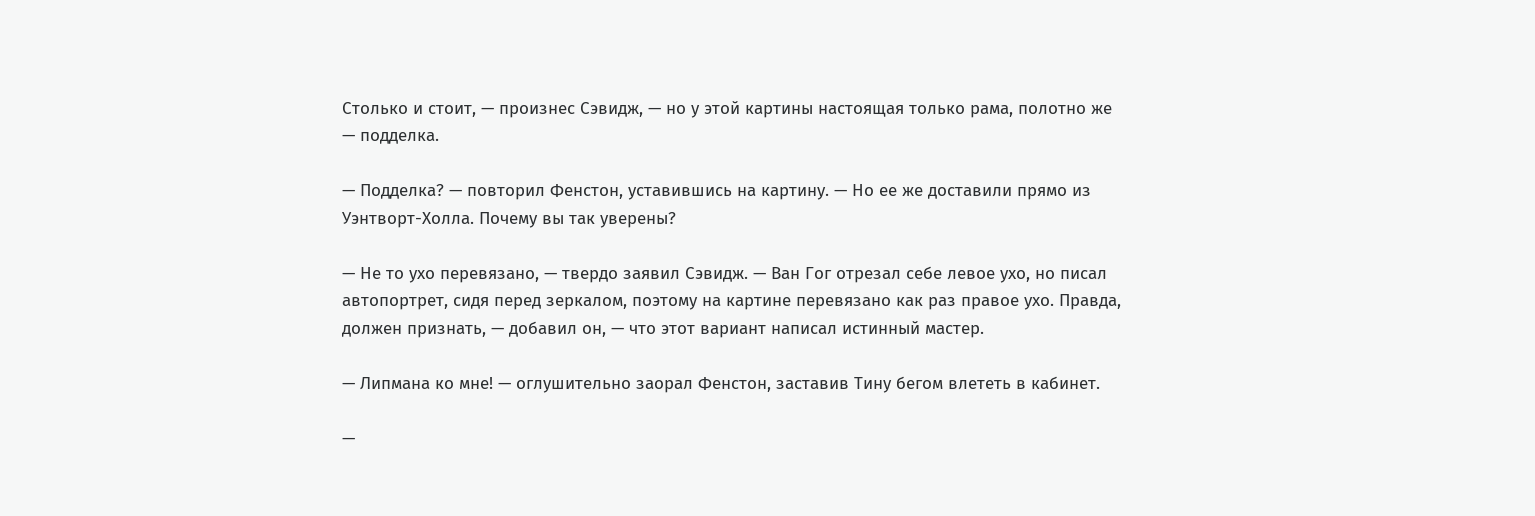Столько и стоит, — произнес Сэвидж, — но у этой картины настоящая только рама, полотно же — подделка.

— Подделка? — повторил Фенстон, уставившись на картину. — Но ее же доставили прямо из Уэнтворт-Холла. Почему вы так уверены?

— Не то ухо перевязано, — твердо заявил Сэвидж. — Ван Гог отрезал себе левое ухо, но писал автопортрет, сидя перед зеркалом, поэтому на картине перевязано как раз правое ухо. Правда, должен признать, — добавил он, — что этот вариант написал истинный мастер.

— Липмана ко мне! — оглушительно заорал Фенстон, заставив Тину бегом влететь в кабинет.

—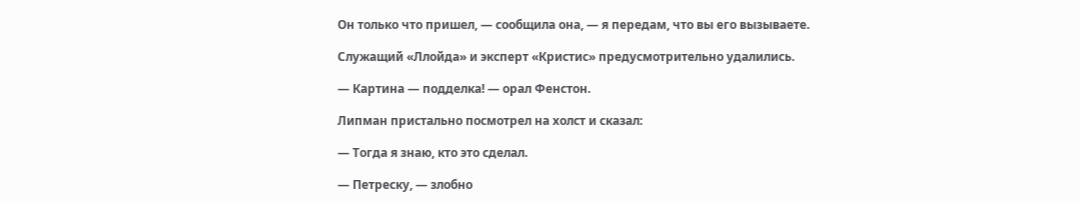Он только что пришел, — сообщила она, — я передам, что вы его вызываете.

Служащий «Ллойда» и эксперт «Кристис» предусмотрительно удалились.

— Картина — подделка! — орал Фенстон.

Липман пристально посмотрел на холст и сказал:

— Тогда я знаю, кто это сделал.

— Петреску, — злобно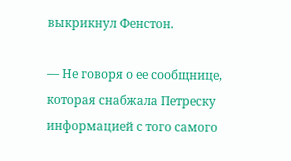выкрикнул Фенстон.

— Не говоря о ее сообщнице, которая снабжала Петреску информацией с того самого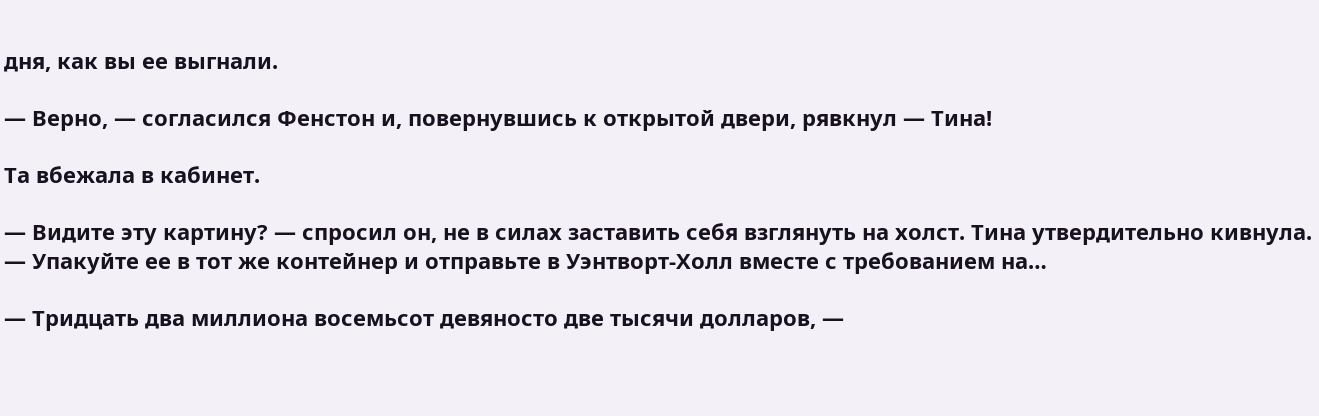дня, как вы ее выгнали.

— Верно, — согласился Фенстон и, повернувшись к открытой двери, рявкнул — Тина!

Та вбежала в кабинет.

— Видите эту картину? — спросил он, не в силах заставить себя взглянуть на холст. Тина утвердительно кивнула. — Упакуйте ее в тот же контейнер и отправьте в Уэнтворт-Холл вместе с требованием на…

— Тридцать два миллиона восемьсот девяносто две тысячи долларов, —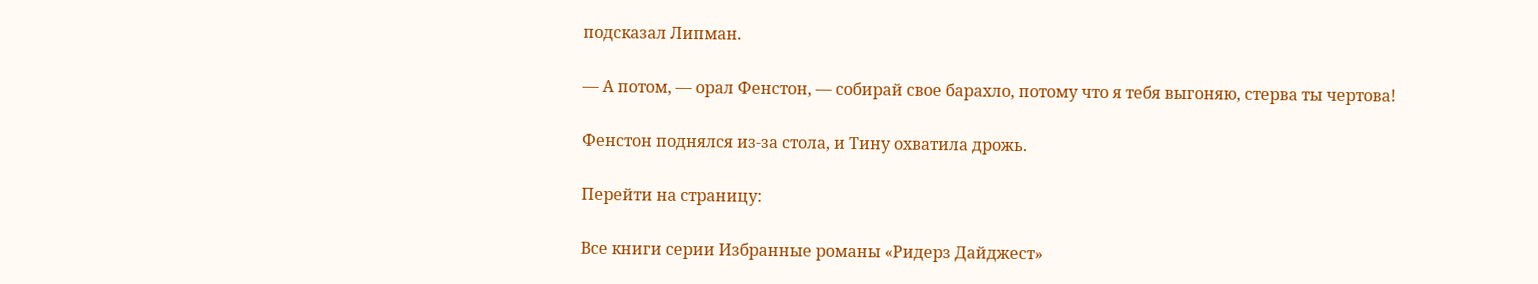подсказал Липман.

— А потом, — орал Фенстон, — собирай свое барахло, потому что я тебя выгоняю, стерва ты чертова!

Фенстон поднялся из-за стола, и Тину охватила дрожь.

Перейти на страницу:

Все книги серии Избранные романы «Ридерз Дайджест»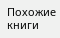Похожие книги